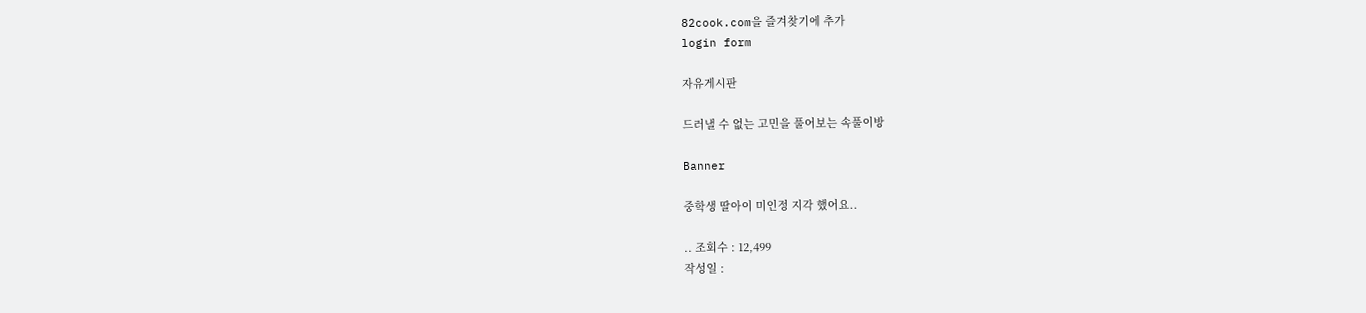82cook.com을 즐겨찾기에 추가
login form

자유게시판

드러낼 수 없는 고민을 풀어보는 속풀이방

Banner

중학생 딸아이 미인정 지각 했어요..

.. 조회수 : 12,499
작성일 :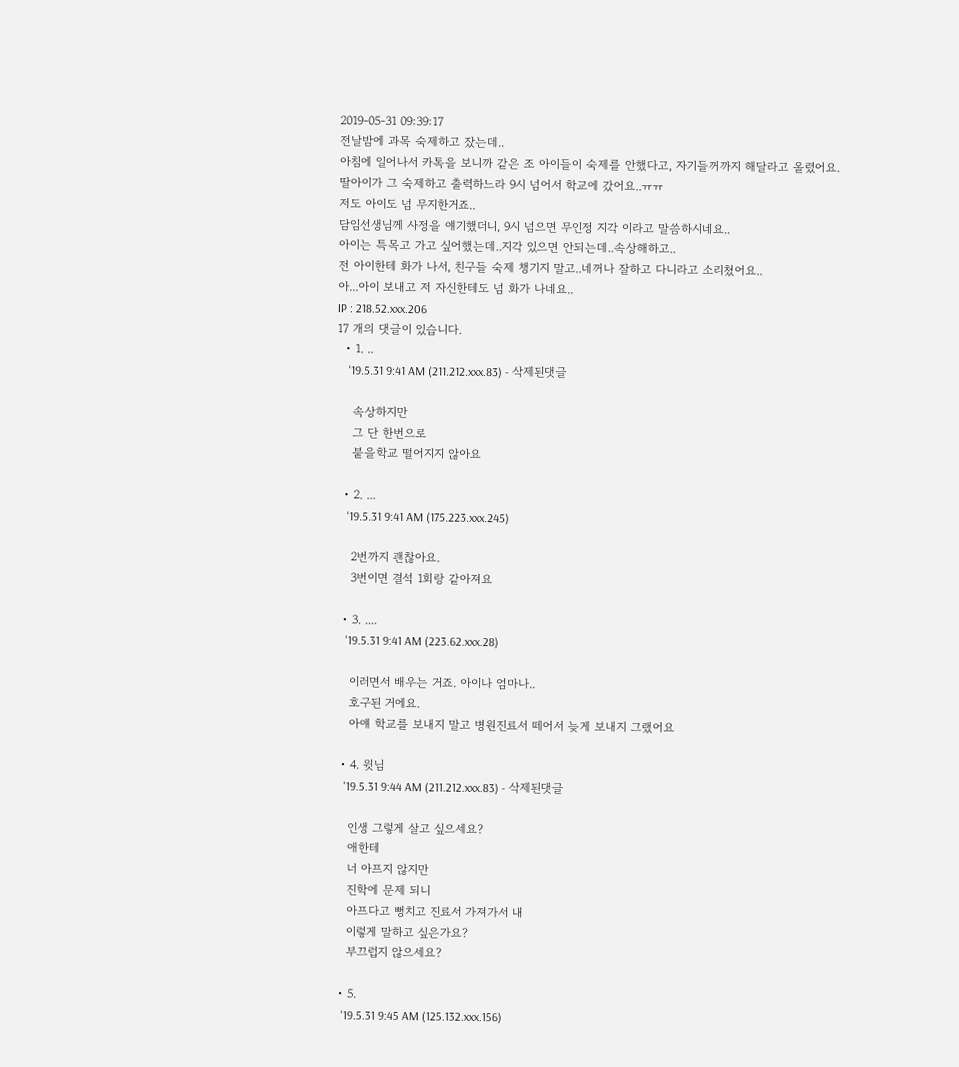2019-05-31 09:39:17
전날밤에 과목 숙제하고 잤는데..
아침에 일어나서 카톡을 보니까 같은 조 아이들이 숙제를 안했다고, 자기들꺼까지 해달라고 올렸어요.
딸아이가 그 숙제하고 출력하느라 9시 넘어서 학교에 갔어요..ㅠㅠ
저도 아이도 넘 무지한거죠..
담임선생님께 사정을 얘기했더니, 9시 넘으면 무인정 지각 이라고 말씀하시네요..
아이는 특목고 가고 싶어했는데..지각 있으면 안되는데..속상해하고..
전 아이한테 화가 나서, 친구들 숙제 챙기지 말고..네꺼나 잘하고 다니라고 소리쳤어요..
아...아이 보내고 저 자신한테도 넘 화가 나네요..
IP : 218.52.xxx.206
17 개의 댓글이 있습니다.
  • 1. ..
    '19.5.31 9:41 AM (211.212.xxx.83) - 삭제된댓글

    속상하지만
    그 단 한번으로
    붙을학교 떨어지지 않아요

  • 2. ...
    '19.5.31 9:41 AM (175.223.xxx.245)

    2번까지 괜찮아요.
    3번이면 결석 1회랑 같아져요

  • 3. ....
    '19.5.31 9:41 AM (223.62.xxx.28)

    이러면서 배우는 거죠. 아이나 엄마나..
    호구된 거에요.
    아얘 학교를 보내지 말고 병원진료서 떼어서 늦게 보내지 그랬어요

  • 4. 윗님
    '19.5.31 9:44 AM (211.212.xxx.83) - 삭제된댓글

    인생 그렇게 살고 싶으세요?
    애한테
    너 아프지 않지만
    진학에 문제 되니
    아프다고 뻥치고 진료서 가져가서 내
    이렇게 말하고 싶은가요?
    부끄럽지 않으세요?

  • 5.
    '19.5.31 9:45 AM (125.132.xxx.156)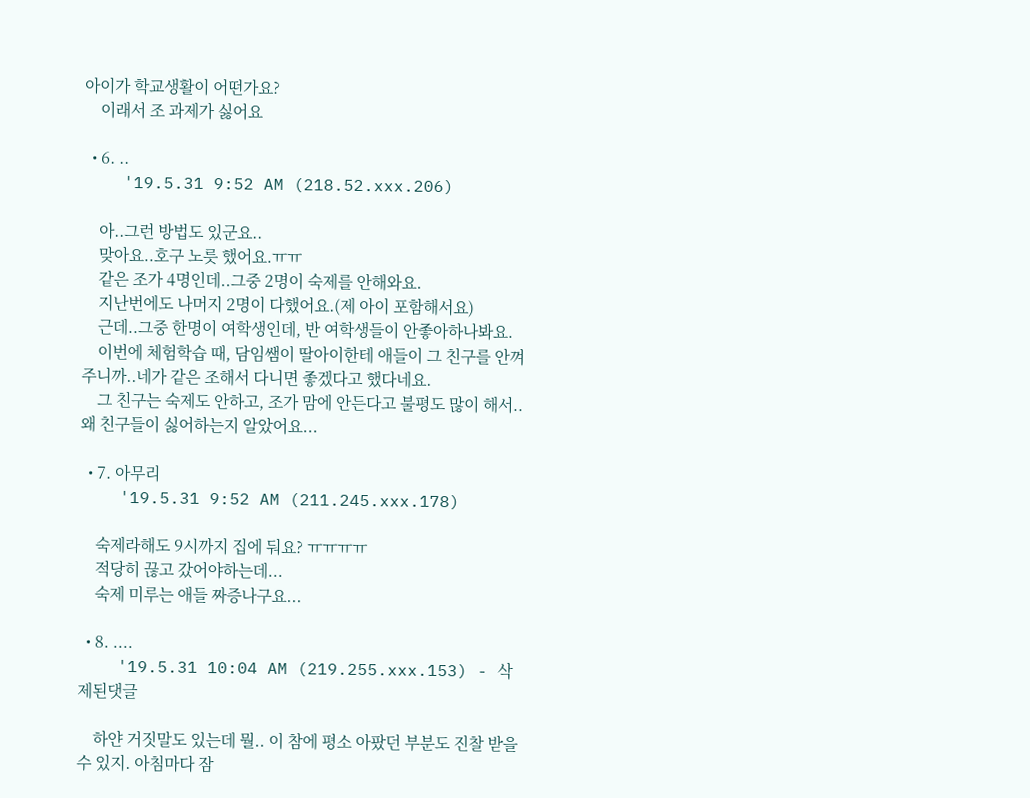아이가 학교생활이 어떤가요?
    이래서 조 과제가 싫어요

  • 6. ..
    '19.5.31 9:52 AM (218.52.xxx.206)

    아..그런 방법도 있군요..
    맞아요..호구 노릇 했어요.ㅠㅠ
    같은 조가 4명인데..그중 2명이 숙제를 안해와요.
    지난번에도 나머지 2명이 다했어요.(제 아이 포함해서요)
    근데..그중 한명이 여학생인데, 반 여학생들이 안좋아하나봐요.
    이번에 체험학습 때, 담임쌤이 딸아이한테 애들이 그 친구를 안껴주니까..네가 같은 조해서 다니면 좋겠다고 했다네요.
    그 친구는 숙제도 안하고, 조가 맘에 안든다고 불평도 많이 해서..왜 친구들이 싫어하는지 알았어요...

  • 7. 아무리
    '19.5.31 9:52 AM (211.245.xxx.178)

    숙제라해도 9시까지 집에 둬요? ㅠㅠㅠㅠ
    적당히 끊고 갔어야하는데...
    숙제 미루는 애들 짜증나구요...

  • 8. ....
    '19.5.31 10:04 AM (219.255.xxx.153) - 삭제된댓글

    하얀 거짓말도 있는데 뭘.. 이 참에 평소 아팠던 부분도 진찰 받을수 있지. 아침마다 잠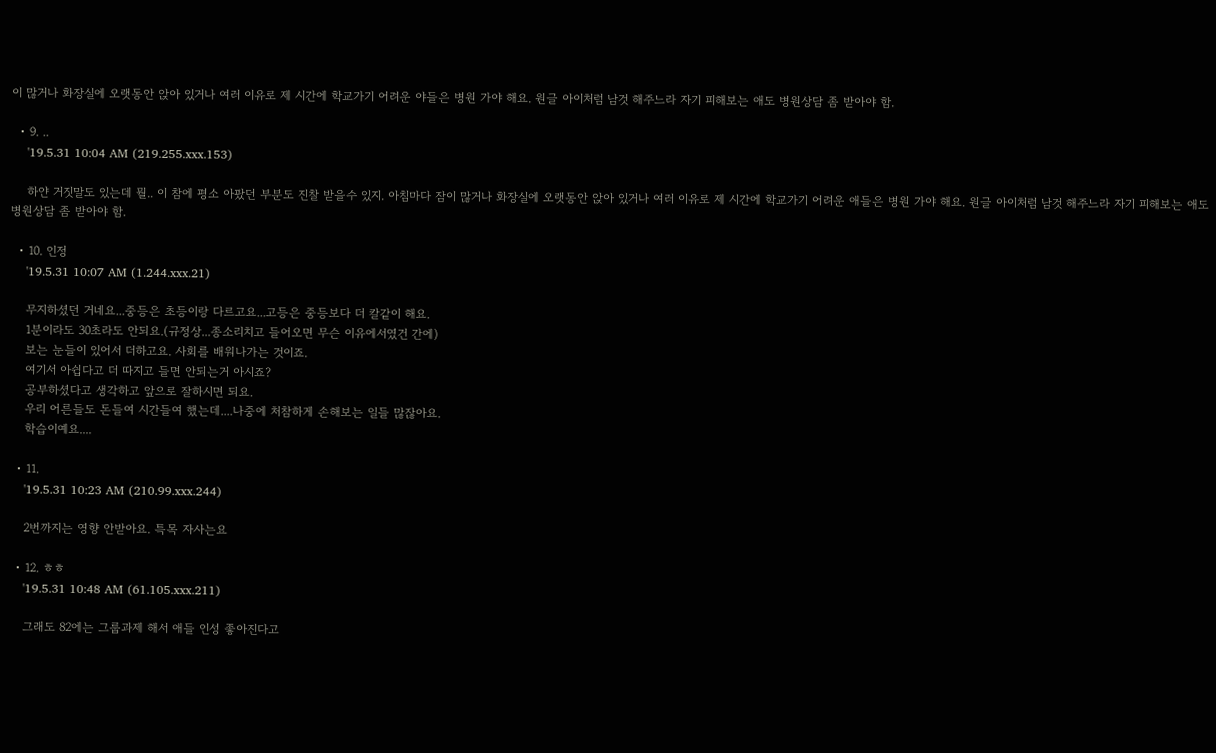이 많거나 화장실에 오랫동안 앉아 있거나 여러 이유로 제 시간에 학교가기 어려운 야들은 병원 가야 해요. 원글 아이처럼 남것 해주느라 자기 피해보는 애도 병원상담 좀 받아야 함.

  • 9. ..
    '19.5.31 10:04 AM (219.255.xxx.153)

    하얀 거짓말도 있는데 뭘.. 이 참에 평소 아팠던 부분도 진찰 받을수 있지. 아침마다 잠이 많거나 화장실에 오랫동안 앉아 있거나 여러 이유로 제 시간에 학교가기 어려운 애들은 병원 가야 해요. 원글 아이처럼 남것 해주느라 자기 피해보는 애도 병원상담 좀 받아야 함.

  • 10. 인정
    '19.5.31 10:07 AM (1.244.xxx.21)

    무지하셨던 거네요...중등은 초등이랑 다르고요...고등은 중등보다 더 칼같이 해요.
    1분이라도 30초라도 안되요.(규정상...종소리치고 들어오면 무슨 이유에서였건 간에)
    보는 눈들이 있어서 더하고요. 사회를 배워나가는 것이죠.
    여기서 아쉽다고 더 따지고 들면 안되는거 아시죠?
    공부하셨다고 생각하고 앞으로 잘하시면 되요.
    우리 어른들도 돈들여 시간들여 했는데....나중에 처참하게 손해보는 일들 많잖아요.
    학습이예요....

  • 11.
    '19.5.31 10:23 AM (210.99.xxx.244)

    2번까지는 영향 안받아요. 특목 자사는요

  • 12. ㅎㅎ
    '19.5.31 10:48 AM (61.105.xxx.211)

    그래도 82에는 그룹과제 해서 애들 인성 좋아진다고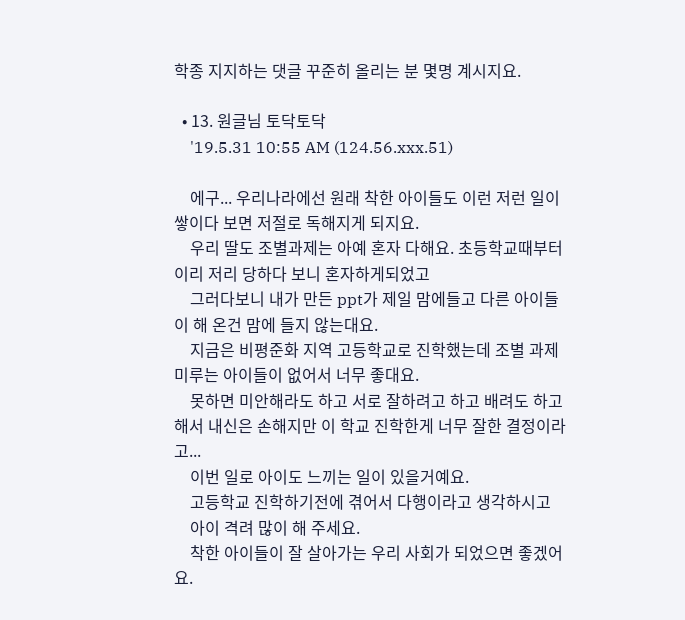학종 지지하는 댓글 꾸준히 올리는 분 몇명 계시지요.

  • 13. 원글님 토닥토닥
    '19.5.31 10:55 AM (124.56.xxx.51)

    에구... 우리나라에선 원래 착한 아이들도 이런 저런 일이 쌓이다 보면 저절로 독해지게 되지요.
    우리 딸도 조별과제는 아예 혼자 다해요. 초등학교때부터 이리 저리 당하다 보니 혼자하게되었고
    그러다보니 내가 만든 ppt가 제일 맘에들고 다른 아이들이 해 온건 맘에 들지 않는대요.
    지금은 비평준화 지역 고등학교로 진학했는데 조별 과제 미루는 아이들이 없어서 너무 좋대요.
    못하면 미안해라도 하고 서로 잘하려고 하고 배려도 하고 해서 내신은 손해지만 이 학교 진학한게 너무 잘한 결정이라고...
    이번 일로 아이도 느끼는 일이 있을거예요.
    고등학교 진학하기전에 겪어서 다행이라고 생각하시고
    아이 격려 많이 해 주세요.
    착한 아이들이 잘 살아가는 우리 사회가 되었으면 좋겠어요.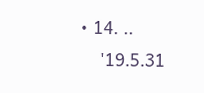• 14. ..
    '19.5.31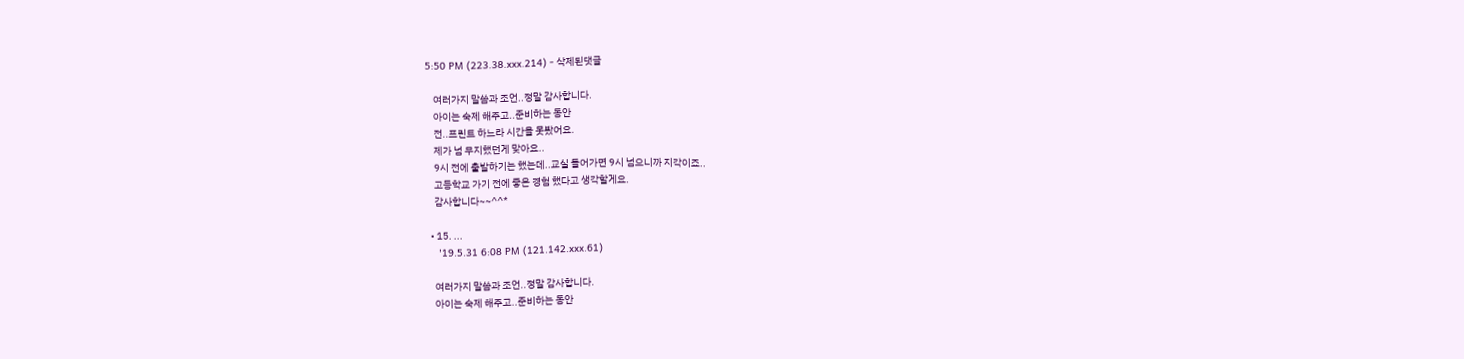5:50 PM (223.38.xxx.214) - 삭제된댓글

    여러가지 말씀과 조언..정말 감사합니다.
    아이는 숙제 해주고..준비하는 동안
    전..프린트 하느라 시간을 못봤어요.
    제가 넘 무지했던게 맞아요..
    9시 전에 출발하기는 했는데..교실 들어가면 9시 넘으니까 지각이죠..
    고등학교 가기 전에 좋은 경험 했다고 생각할게요.
    감사합니다~~^^*

  • 15. ...
    '19.5.31 6:08 PM (121.142.xxx.61)

    여러가지 말씀과 조언..정말 감사합니다.
    아이는 숙제 해주고..준비하는 동안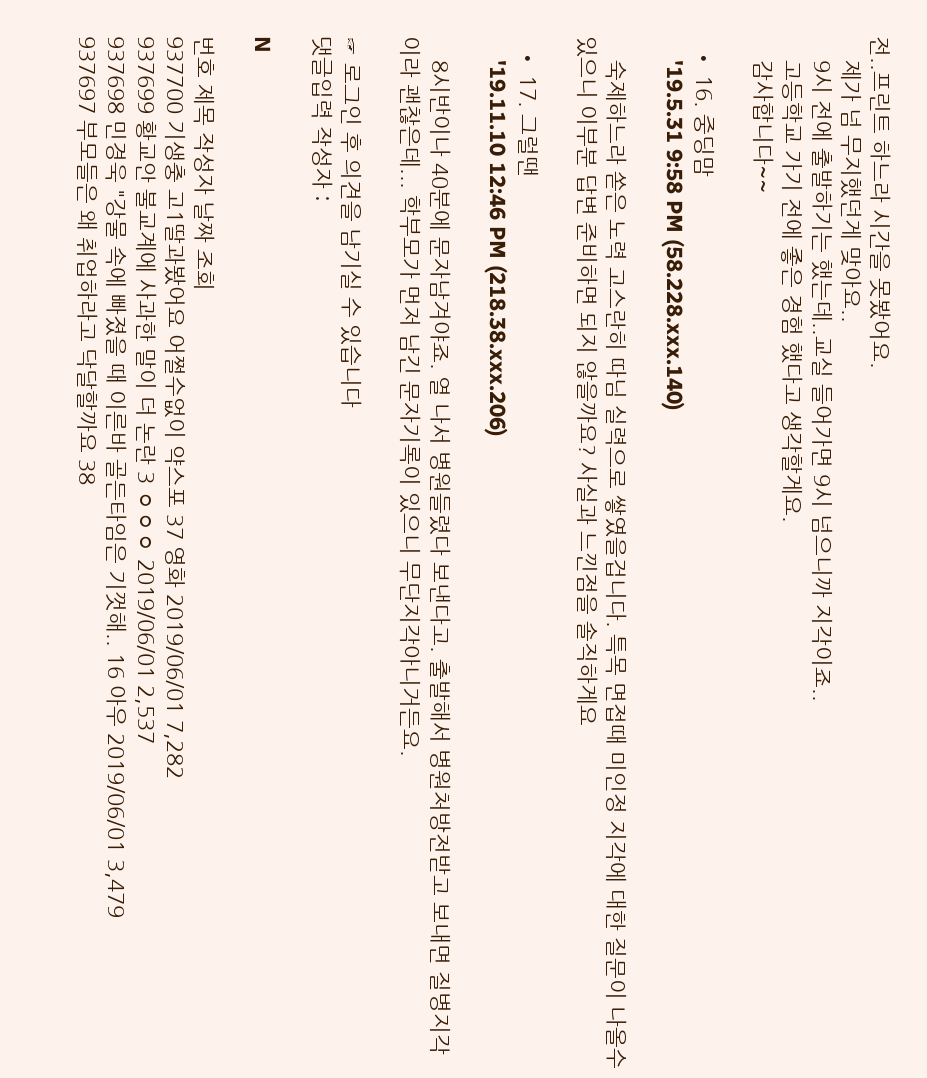전..프린트 하느라 시간을 못봤어요.
    제가 넘 무지했던게 맞아요..
    9시 전에 출발하기는 했는데..교실 들어가면 9시 넘으니까 지각이죠..
    고등학교 가기 전에 좋은 경험 했다고 생각할게요.
    감사합니다~~

  • 16. 중딩맘
    '19.5.31 9:58 PM (58.228.xxx.140)

    숙제하느라 쏟은 노력 고스란히 따님 실력으로 쌓였을겁니다. 특목 면접때 미인정 지각에 대한 질문이 나올수 있으니 이부분 답변 준비하면 되지 않을까요? 사실과 느낀점을 솔직하게요

  • 17. 그럴땐
    '19.11.10 12:46 PM (218.38.xxx.206)

    8시반이나 40분에 문자남겨야죠. 열 나서 병원들렸다 보낸다고. 출발해서 병원처방전받고 보내면 질병지각이라 괜찮은데... 학부모가 먼저 남긴 문자기록이 있으니 무단지각아니거든요.

☞ 로그인 후 의견을 남기실 수 있습니다
댓글입력 작성자 :

N

번호 제목 작성자 날짜 조회
937700 기생충 고1딸과봤어요 어쩔수없이 약스포 37 영화 2019/06/01 7,282
937699 황교안 불교계에 사과한 말이 더 논란 3 ㅇㅇㅇ 2019/06/01 2,537
937698 민경욱 "강물 속에 빠졌을 때 이른바 골든타임은 기껏해.. 16 아우 2019/06/01 3,479
937697 부모들은 왜 취업하라고 닥달할까요 38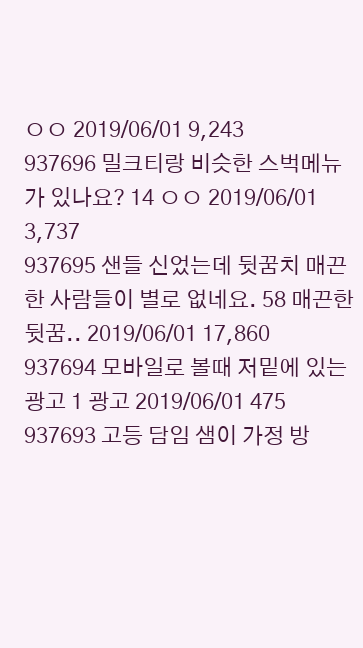ㅇㅇ 2019/06/01 9,243
937696 밀크티랑 비슷한 스벅메뉴가 있나요? 14 ㅇㅇ 2019/06/01 3,737
937695 샌들 신었는데 뒷꿈치 매끈한 사람들이 별로 없네요. 58 매끈한 뒷꿈.. 2019/06/01 17,860
937694 모바일로 볼때 저밑에 있는 광고 1 광고 2019/06/01 475
937693 고등 담임 샘이 가정 방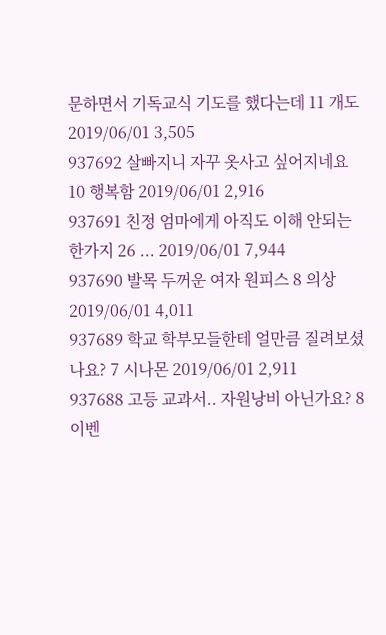문하면서 기독교식 기도를 했다는데 11 개도 2019/06/01 3,505
937692 살빠지니 자꾸 옷사고 싶어지네요 10 행복함 2019/06/01 2,916
937691 친정 엄마에게 아직도 이해 안되는 한가지 26 ... 2019/06/01 7,944
937690 발목 두꺼운 여자 원피스 8 의상 2019/06/01 4,011
937689 학교 학부모들한테 얼만큼 질려보셨나요? 7 시나몬 2019/06/01 2,911
937688 고등 교과서.. 자원낭비 아닌가요? 8 이벤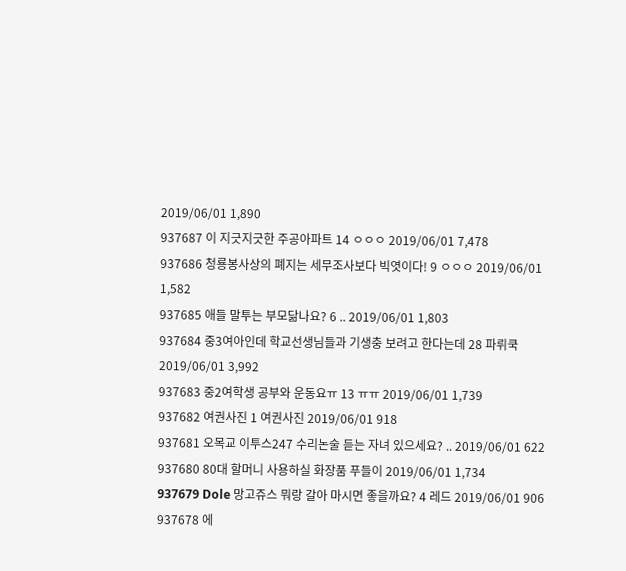2019/06/01 1,890
937687 이 지긋지긋한 주공아파트 14 ㅇㅇㅇ 2019/06/01 7,478
937686 청룡봉사상의 폐지는 세무조사보다 빅엿이다! 9 ㅇㅇㅇ 2019/06/01 1,582
937685 애들 말투는 부모닮나요? 6 .. 2019/06/01 1,803
937684 중3여아인데 학교선생님들과 기생충 보려고 한다는데 28 파뤼쿡 2019/06/01 3,992
937683 중2여학생 공부와 운동요ㅠ 13 ㅠㅠ 2019/06/01 1,739
937682 여권사진 1 여권사진 2019/06/01 918
937681 오목교 이투스247 수리논술 듣는 자녀 있으세요? .. 2019/06/01 622
937680 80대 할머니 사용하실 화장품 푸들이 2019/06/01 1,734
937679 Dole 망고쥬스 뭐랑 갈아 마시면 좋을까요? 4 레드 2019/06/01 906
937678 에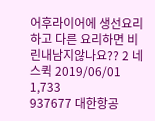어후라이어에 생선요리하고 다른 요리하면 비린내남지않나요?? 2 네스퀵 2019/06/01 1,733
937677 대한항공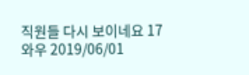직원들 다시 보이네요 17 와우 2019/06/01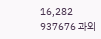16,282
937676 과외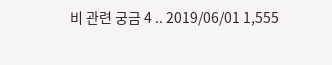비 관련 궁금 4 .. 2019/06/01 1,555